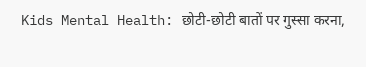Kids Mental Health: छोटी-छोटी बातों पर गुस्सा करना,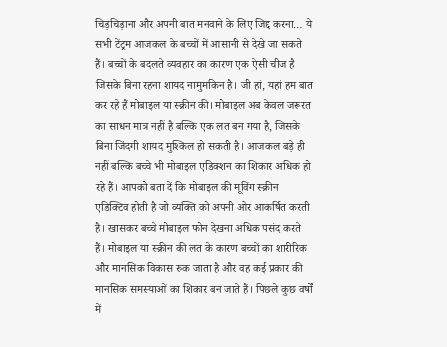चिड़चिड़ाना और अपनी बात मनवाने के लिए जिद्द करना… ये सभी टेंट्रम आजकल के बच्चों में आसानी से देखे जा सकते हैं। बच्चों के बदलते व्यवहार का कारण एक ऐसी चीज है जिसके बिना रहना शायद नामुमकिन है। जी हां, यहां हम बात कर रहे हैं मोबाइल या स्क्रीन की। मोबाइल अब केवल जरूरत का साधन मात्र नहीं है बल्कि एक लत बन गया है, जिसके बिना जिंदगी शायद मुश्किल हो सकती है। आजकल बड़े ही नहीं बल्कि बच्चे भी मोबाइल एडिक्शन का शिकार अधिक हो रहे हैं। आपको बता दें कि मोबाइल की मूविंग स्क्रीन एडिक्टिव होती है जो व्यक्ति को अपनी ओर आकर्षित करती है। खासकर बच्चे मोबाइल फोन देखना अधिक पसंद करते हैं। मोबाइल या स्क्रीन की लत के कारण बच्चों का शारीरिक और मानसिक विकास रुक जाता है और वह कई प्रकार की मानसिक समस्याओं का शिकार बन जाते हैं। पिछले कुछ वर्षों में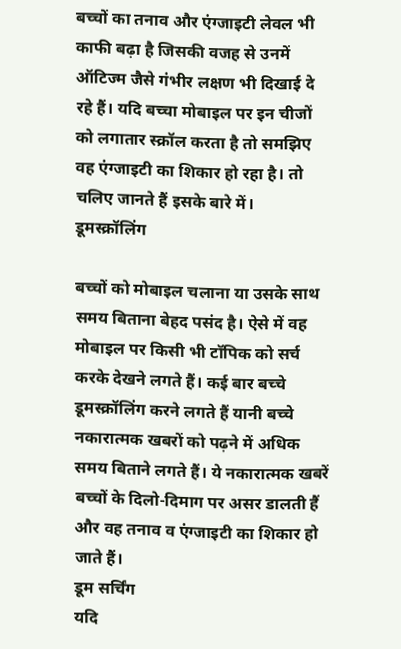बच्चों का तनाव और एंग्जाइटी लेवल भी काफी बढ़ा है जिसकी वजह से उनमें ऑटिज्म जैसे गंभीर लक्षण भी दिखाई दे रहे हैं। यदि बच्चा मोबाइल पर इन चीजों को लगातार स्क्रॉल करता है तो समझिए वह एंग्जाइटी का शिकार हो रहा है। तो चलिए जानते हैं इसके बारे में।
डूमस्क्रॉलिंग

बच्चों को मोबाइल चलाना या उसके साथ समय बिताना बेहद पसंद है। ऐसे में वह मोबाइल पर किसी भी टॉपिक को सर्च करके देखने लगते हैं। कई बार बच्चे डूमस्क्रॉलिंग करने लगते हैं यानी बच्चे नकारात्मक खबरों को पढ़ने में अधिक समय बिताने लगते हैं। ये नकारात्मक खबरें बच्चों के दिलो-दिमाग पर असर डालती हैं और वह तनाव व एंग्जाइटी का शिकार हो जाते हैं।
डूम सर्चिंग
यदि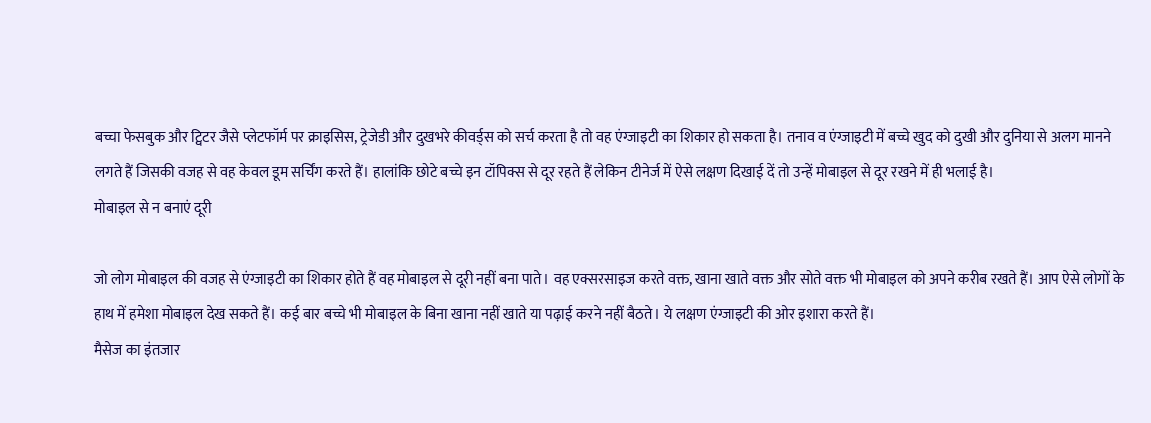बच्चा फेसबुक और ट्विटर जैसे प्लेटफॉर्म पर क्राइसिस, ट्रेजेडी और दुखभरे कीवर्ड्स को सर्च करता है तो वह एंग्जाइटी का शिकार हो सकता है। तनाव व एंग्जाइटी में बच्चे खुद को दुखी और दुनिया से अलग मानने लगते हैं जिसकी वजह से वह केवल डूम सर्चिंग करते हैं। हालांकि छोटे बच्चे इन टॉपिक्स से दूर रहते हैं लेकिन टीनेर्ज में ऐसे लक्षण दिखाई दें तो उन्हें मोबाइल से दूर रखने में ही भलाई है।
मोबाइल से न बनाएं दूरी

जो लोग मोबाइल की वजह से एंग्जाइटी का शिकार होते हैं वह मोबाइल से दूरी नहीं बना पाते। वह एक्सरसाइज करते वक्त, खाना खाते वक्त और सोते वक्त भी मोबाइल को अपने करीब रखते हैं। आप ऐसे लोगों के हाथ में हमेशा मोबाइल देख सकते हैं। कई बार बच्चे भी मोबाइल के बिना खाना नहीं खाते या पढ़ाई करने नहीं बैठते। ये लक्षण एंग्जाइटी की ओर इशारा करते हैं।
मैसेज का इंतजार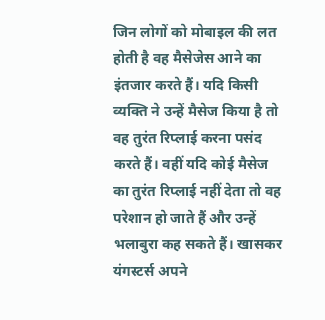जिन लोगों को मोबाइल की लत होती है वह मैसेजेस आने का इंतजार करते हैं। यदि किसी व्यक्ति ने उन्हें मैसेज किया है तो वह तुरंत रिप्लाई करना पसंद करते हैं। वहीं यदि कोई मैसेज का तुरंत रिप्लाई नहीं देता तो वह परेशान हो जाते हैं और उन्हें भलाबुरा कह सकते हैं। खासकर यंगस्टर्स अपने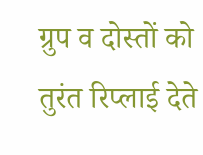ग्रुप व दोस्तों को तुरंत रिप्लाई देते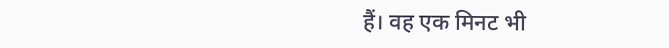हैं। वह एक मिनट भी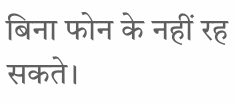बिना फोन के नहीं रह सकते।